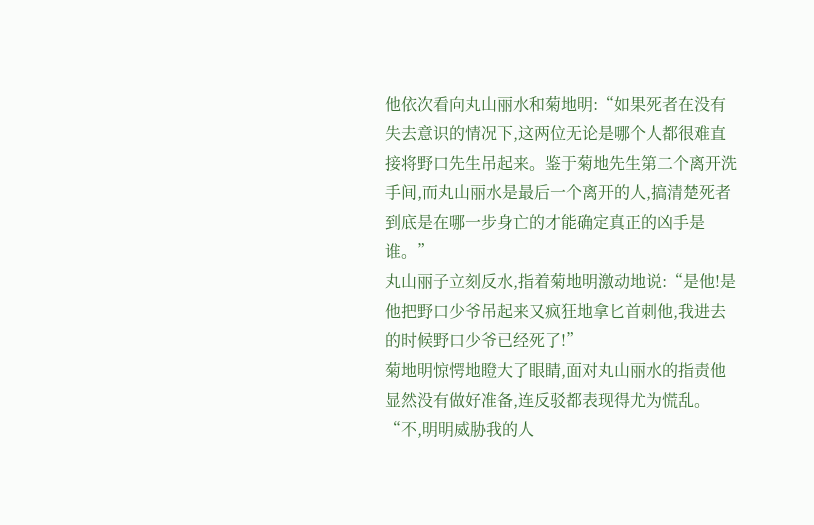他依次看向丸山丽水和菊地明:“如果死者在没有失去意识的情况下,这两位无论是哪个人都很难直接将野口先生吊起来。鉴于菊地先生第二个离开洗手间,而丸山丽水是最后一个离开的人,搞清楚死者到底是在哪一步身亡的才能确定真正的凶手是谁。”
丸山丽子立刻反水,指着菊地明激动地说:“是他!是他把野口少爷吊起来又疯狂地拿匕首刺他,我进去的时候野口少爷已经死了!”
菊地明惊愕地瞪大了眼睛,面对丸山丽水的指责他显然没有做好准备,连反驳都表现得尤为慌乱。
“不,明明威胁我的人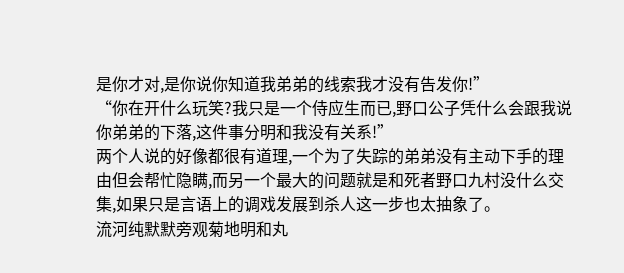是你才对,是你说你知道我弟弟的线索我才没有告发你!”
“你在开什么玩笑?我只是一个侍应生而已,野口公子凭什么会跟我说你弟弟的下落,这件事分明和我没有关系!”
两个人说的好像都很有道理,一个为了失踪的弟弟没有主动下手的理由但会帮忙隐瞒,而另一个最大的问题就是和死者野口九村没什么交集,如果只是言语上的调戏发展到杀人这一步也太抽象了。
流河纯默默旁观菊地明和丸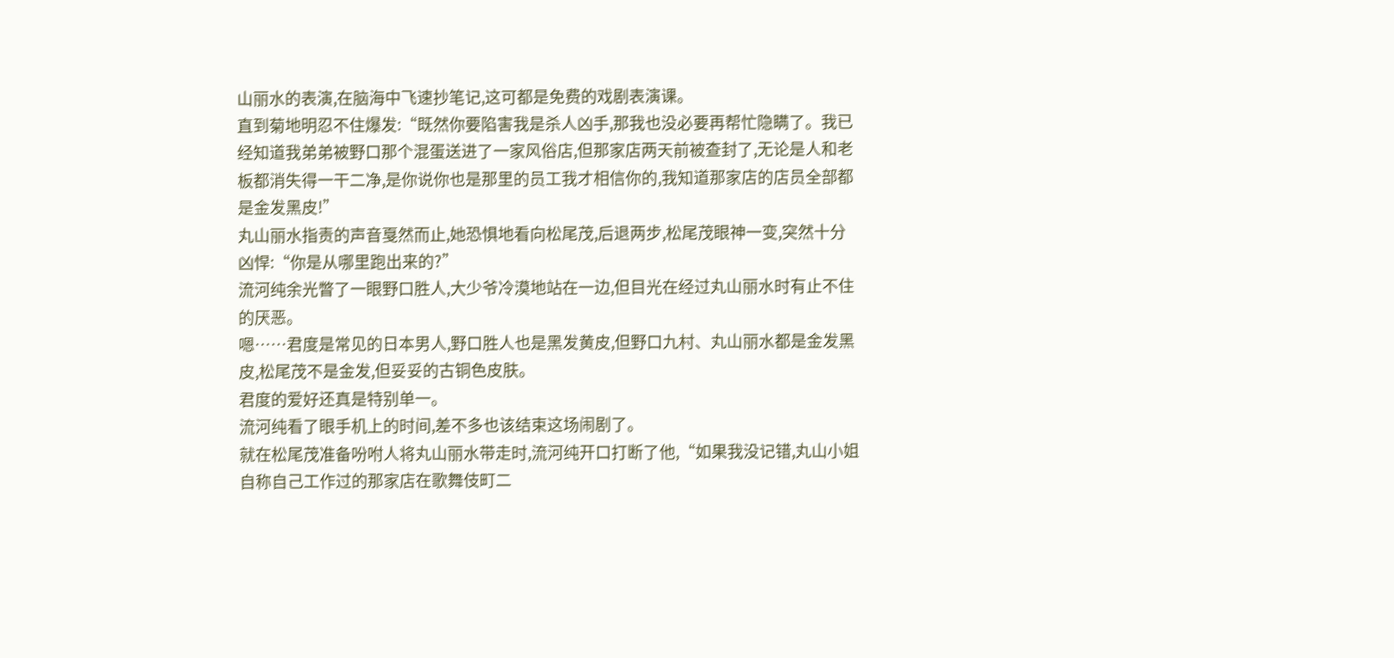山丽水的表演,在脑海中飞速抄笔记,这可都是免费的戏剧表演课。
直到菊地明忍不住爆发:“既然你要陷害我是杀人凶手,那我也没必要再帮忙隐瞒了。我已经知道我弟弟被野口那个混蛋送进了一家风俗店,但那家店两天前被查封了,无论是人和老板都消失得一干二净,是你说你也是那里的员工我才相信你的,我知道那家店的店员全部都是金发黑皮!”
丸山丽水指责的声音戛然而止,她恐惧地看向松尾茂,后退两步,松尾茂眼神一变,突然十分凶悍:“你是从哪里跑出来的?”
流河纯余光瞥了一眼野口胜人,大少爷冷漠地站在一边,但目光在经过丸山丽水时有止不住的厌恶。
嗯……君度是常见的日本男人,野口胜人也是黑发黄皮,但野口九村、丸山丽水都是金发黑皮,松尾茂不是金发,但妥妥的古铜色皮肤。
君度的爱好还真是特别单一。
流河纯看了眼手机上的时间,差不多也该结束这场闹剧了。
就在松尾茂准备吩咐人将丸山丽水带走时,流河纯开口打断了他,“如果我没记错,丸山小姐自称自己工作过的那家店在歌舞伎町二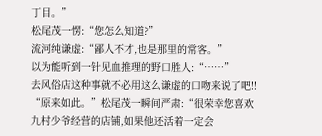丁目。”
松尾茂一愣:“您怎么知道?”
流河纯谦虚:“鄙人不才,也是那里的常客。”
以为能听到一针见血推理的野口胜人:“……”
去风俗店这种事就不必用这么谦虚的口吻来说了吧!!
“原来如此。”松尾茂一瞬间严肃:“很荣幸您喜欢九村少爷经营的店铺,如果他还活着一定会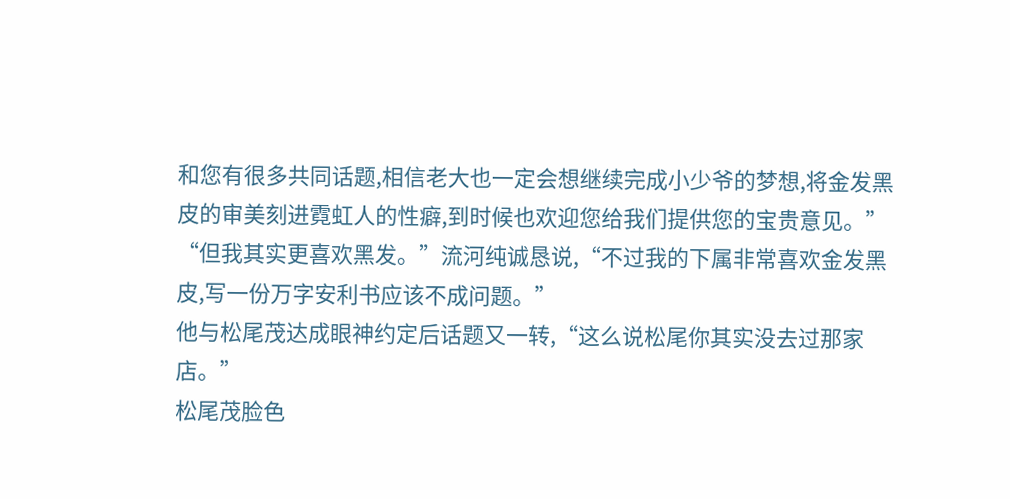和您有很多共同话题,相信老大也一定会想继续完成小少爷的梦想,将金发黑皮的审美刻进霓虹人的性癖,到时候也欢迎您给我们提供您的宝贵意见。”
“但我其实更喜欢黑发。”流河纯诚恳说,“不过我的下属非常喜欢金发黑皮,写一份万字安利书应该不成问题。”
他与松尾茂达成眼神约定后话题又一转,“这么说松尾你其实没去过那家店。”
松尾茂脸色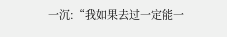一沉:“我如果去过一定能一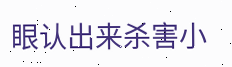眼认出来杀害小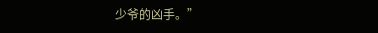少爷的凶手。”